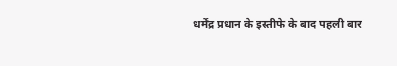धर्मेंद्र प्रधान के इस्तीफे के बाद पहली बार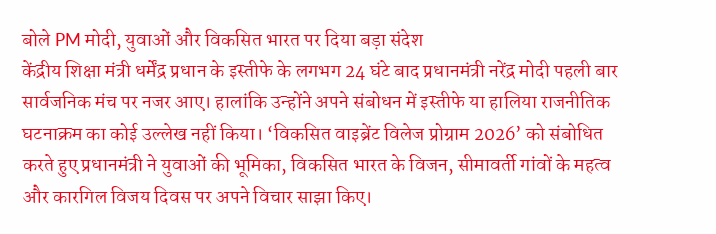बोले PM मोदी, युवाओं और विकसित भारत पर दिया बड़ा संदेश
केंद्रीय शिक्षा मंत्री धर्मेंद्र प्रधान के इस्तीफे के लगभग 24 घंटे बाद प्रधानमंत्री नरेंद्र मोदी पहली बार सार्वजनिक मंच पर नजर आए। हालांकि उन्होंने अपने संबोधन में इस्तीफे या हालिया राजनीतिक घटनाक्रम का कोई उल्लेख नहीं किया। ‘विकसित वाइब्रेंट विलेज प्रोग्राम 2026’ को संबोधित करते हुए प्रधानमंत्री ने युवाओं की भूमिका, विकसित भारत के विजन, सीमावर्ती गांवों के महत्व और कारगिल विजय दिवस पर अपने विचार साझा किए।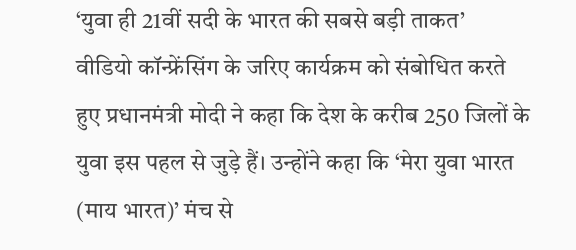‘युवा ही 21वीं सदी के भारत की सबसे बड़ी ताकत’
वीडियो कॉन्फ्रेंसिंग के जरिए कार्यक्रम को संबोधित करते हुए प्रधानमंत्री मोदी ने कहा कि देश के करीब 250 जिलों के युवा इस पहल से जुड़े हैं। उन्होंने कहा कि ‘मेरा युवा भारत (माय भारत)’ मंच से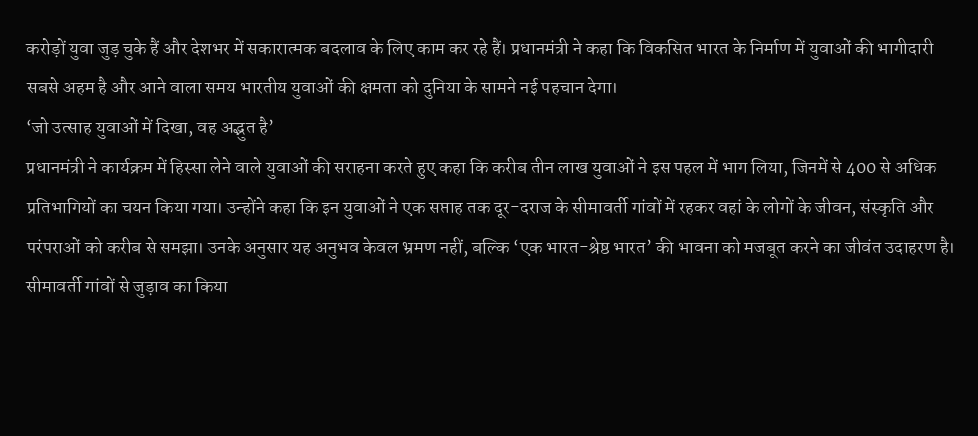करोड़ों युवा जुड़ चुके हैं और देशभर में सकारात्मक बदलाव के लिए काम कर रहे हैं। प्रधानमंत्री ने कहा कि विकसित भारत के निर्माण में युवाओं की भागीदारी सबसे अहम है और आने वाला समय भारतीय युवाओं की क्षमता को दुनिया के सामने नई पहचान देगा।
‘जो उत्साह युवाओं में दिखा, वह अद्भुत है’
प्रधानमंत्री ने कार्यक्रम में हिस्सा लेने वाले युवाओं की सराहना करते हुए कहा कि करीब तीन लाख युवाओं ने इस पहल में भाग लिया, जिनमें से 400 से अधिक प्रतिभागियों का चयन किया गया। उन्होंने कहा कि इन युवाओं ने एक सप्ताह तक दूर-दराज के सीमावर्ती गांवों में रहकर वहां के लोगों के जीवन, संस्कृति और परंपराओं को करीब से समझा। उनके अनुसार यह अनुभव केवल भ्रमण नहीं, बल्कि ‘एक भारत-श्रेष्ठ भारत’ की भावना को मजबूत करने का जीवंत उदाहरण है।
सीमावर्ती गांवों से जुड़ाव का किया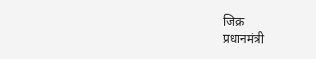जिक्र
प्रधानमंत्री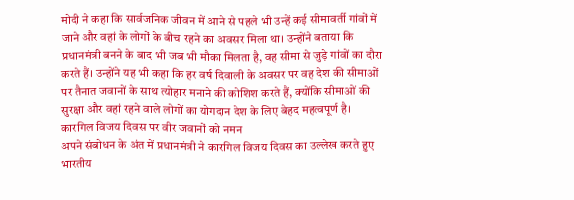मोदी ने कहा कि सार्वजनिक जीवन में आने से पहले भी उन्हें कई सीमावर्ती गांवों में जाने और वहां के लोगों के बीच रहने का अवसर मिला था। उन्होंने बताया कि प्रधानमंत्री बनने के बाद भी जब भी मौका मिलता है, वह सीमा से जुड़े गांवों का दौरा करते हैं। उन्होंने यह भी कहा कि हर वर्ष दिवाली के अवसर पर वह देश की सीमाओं पर तैनात जवानों के साथ त्योहार मनाने की कोशिश करते हैं, क्योंकि सीमाओं की सुरक्षा और वहां रहने वाले लोगों का योगदान देश के लिए बेहद महत्वपूर्ण है।
कारगिल विजय दिवस पर वीर जवानों को नमन
अपने संबोधन के अंत में प्रधानमंत्री ने कारगिल विजय दिवस का उल्लेख करते हुए भारतीय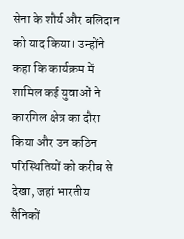सेना के शौर्य और बलिदान को याद किया। उन्होंने कहा कि कार्यक्रम में शामिल कई युवाओं ने कारगिल क्षेत्र का दौरा किया और उन कठिन परिस्थितियों को करीब से देखा, जहां भारतीय सैनिकों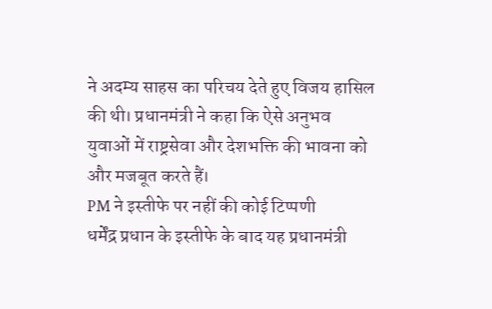ने अदम्य साहस का परिचय देते हुए विजय हासिल की थी। प्रधानमंत्री ने कहा कि ऐसे अनुभव युवाओं में राष्ट्रसेवा और देशभक्ति की भावना को और मजबूत करते हैं।
PM ने इस्तीफे पर नहीं की कोई टिप्पणी
धर्मेंद्र प्रधान के इस्तीफे के बाद यह प्रधानमंत्री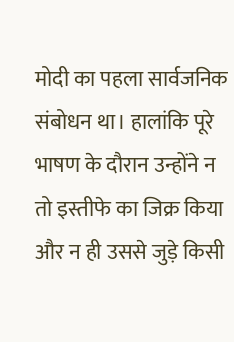मोदी का पहला सार्वजनिक संबोधन था। हालांकि पूरे भाषण के दौरान उन्होंने न तो इस्तीफे का जिक्र किया और न ही उससे जुड़े किसी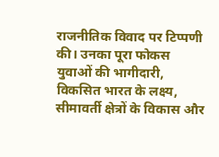राजनीतिक विवाद पर टिप्पणी की। उनका पूरा फोकस युवाओं की भागीदारी, विकसित भारत के लक्ष्य, सीमावर्ती क्षेत्रों के विकास और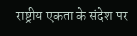राष्ट्रीय एकता के संदेश पर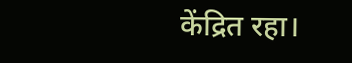केंद्रित रहा।